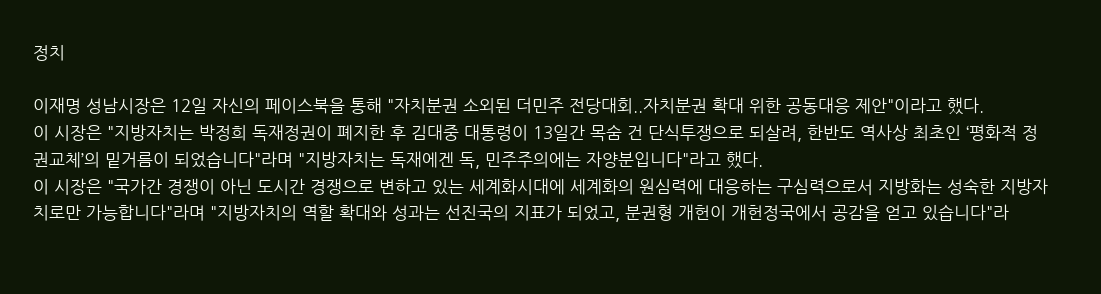정치

이재명 성남시장은 12일 자신의 페이스북을 통해 "자치분권 소외된 더민주 전당대회..자치분권 확대 위한 공동대응 제안"이라고 했다.
이 시장은 "지방자치는 박정희 독재정권이 폐지한 후 김대중 대통령이 13일간 목숨 건 단식투쟁으로 되살려, 한반도 역사상 최초인 ‘평화적 정권교체’의 밑거름이 되었습니다"라며 "지방자치는 독재에겐 독, 민주주의에는 자양분입니다"라고 했다.
이 시장은 "국가간 경쟁이 아닌 도시간 경쟁으로 변하고 있는 세계화시대에 세계화의 원심력에 대응하는 구심력으로서 지방화는 성숙한 지방자치로만 가능합니다"라며 "지방자치의 역할 확대와 성과는 선진국의 지표가 되었고, 분권형 개헌이 개헌정국에서 공감을 얻고 있습니다"라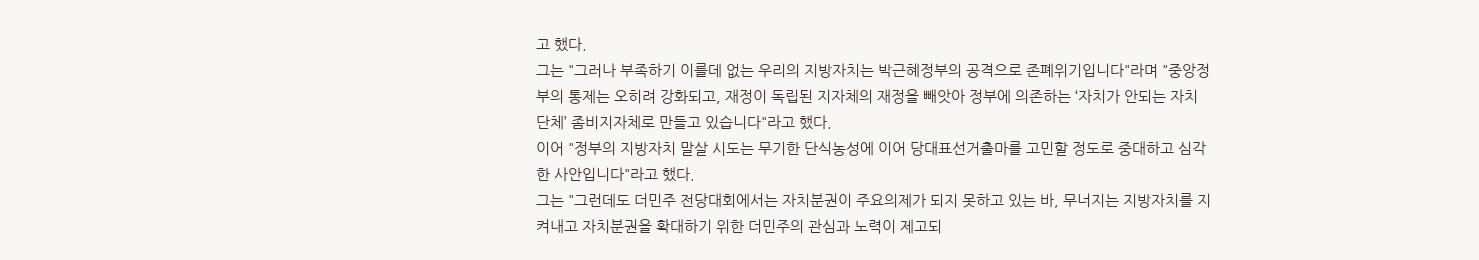고 했다.
그는 "그러나 부족하기 이를데 없는 우리의 지방자치는 박근혜정부의 공격으로 존폐위기입니다"라며 "중앙정부의 통제는 오히려 강화되고, 재정이 독립된 지자체의 재정을 빼앗아 정부에 의존하는 ‘자치가 안되는 자치단체’ 좀비지자체로 만들고 있습니다"라고 했다.
이어 "정부의 지방자치 말살 시도는 무기한 단식농성에 이어 당대표선거출마를 고민할 정도로 중대하고 심각한 사안입니다"라고 했다.
그는 "그런데도 더민주 전당대회에서는 자치분권이 주요의제가 되지 못하고 있는 바, 무너지는 지방자치를 지켜내고 자치분권을 확대하기 위한 더민주의 관심과 노력이 제고되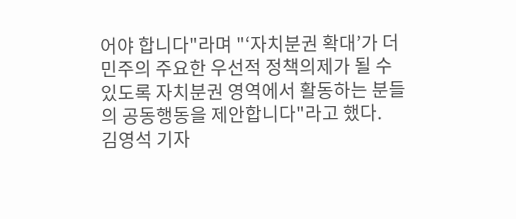어야 합니다"라며 "‘자치분권 확대’가 더민주의 주요한 우선적 정책의제가 될 수 있도록 자치분권 영역에서 활동하는 분들의 공동행동을 제안합니다"라고 했다.
김영석 기자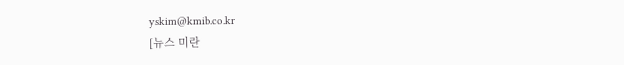yskim@kmib.co.kr
[뉴스 미란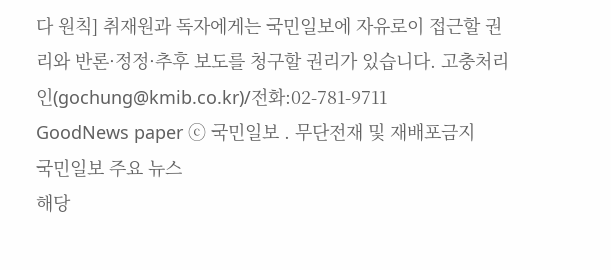다 원칙] 취재원과 독자에게는 국민일보에 자유로이 접근할 권리와 반론·정정·추후 보도를 청구할 권리가 있습니다. 고충처리인(gochung@kmib.co.kr)/전화:02-781-9711
GoodNews paper ⓒ 국민일보 . 무단전재 및 재배포금지
국민일보 주요 뉴스
해당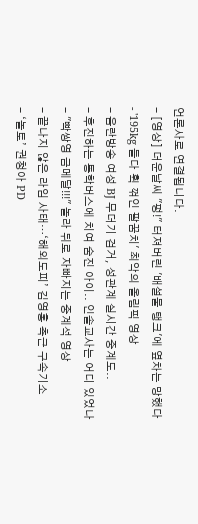언론사로 연결됩니다.
- [영상] 더운날씨 "펑!" 터져버린 '배설물 탱크'에 옆차는 망했다
- '195kg 들다 휙 꺾인 팔꿈치' 최악의 올림픽 영상
- 음란방송 여성 BJ 무더기 검거, 성관계 실시간 중계도..
- 후진하는 통학버스에 치여 숨진 아이.. 인솔교사는 어디 있었나
- "빡쌍영 금메달!!!" 놀라 뒤로 자빠지는 중계석 영상
- 끝나지 않은 라임 사태…‘해외도피’ 김영홍 측근 구속기소
- ‘놀토’ 권청아 PD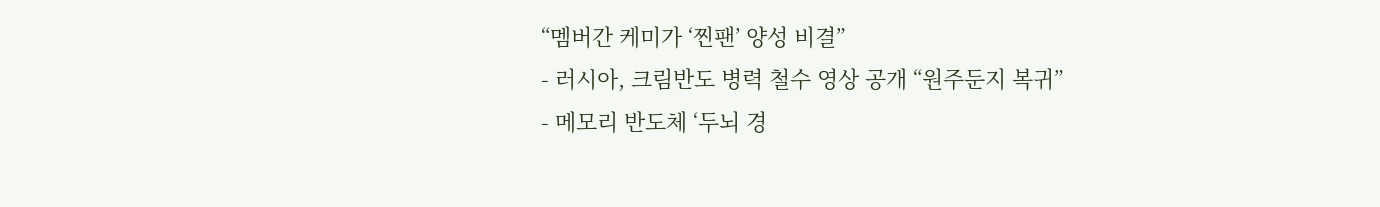“멤버간 케미가 ‘찐팬’ 양성 비결”
- 러시아, 크림반도 병력 철수 영상 공개 “원주둔지 복귀”
- 메모리 반도체 ‘두뇌 경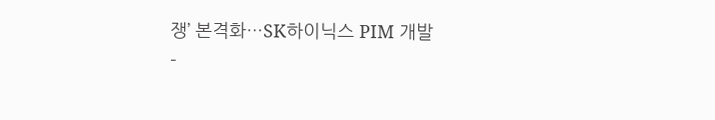쟁’ 본격화…SK하이닉스 PIM 개발
-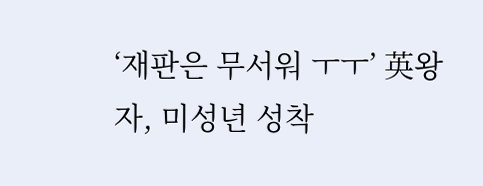‘재판은 무서워 ㅜㅜ’ 英왕자, 미성년 성착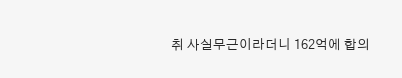취 사실무근이라더니 162억에 합의